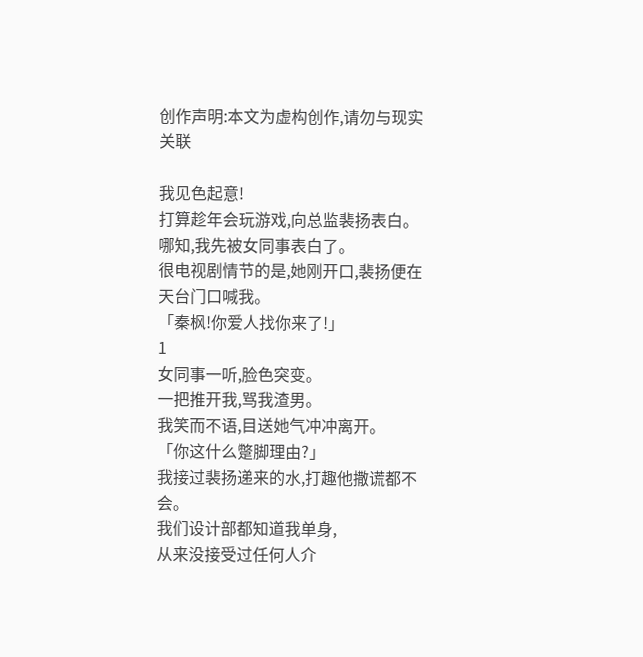创作声明:本文为虚构创作,请勿与现实关联

我见色起意!
打算趁年会玩游戏,向总监裴扬表白。
哪知,我先被女同事表白了。
很电视剧情节的是,她刚开口,裴扬便在天台门口喊我。
「秦枫!你爱人找你来了!」
1
女同事一听,脸色突变。
一把推开我,骂我渣男。
我笑而不语,目送她气冲冲离开。
「你这什么蹩脚理由?」
我接过裴扬递来的水,打趣他撒谎都不会。
我们设计部都知道我单身,
从来没接受过任何人介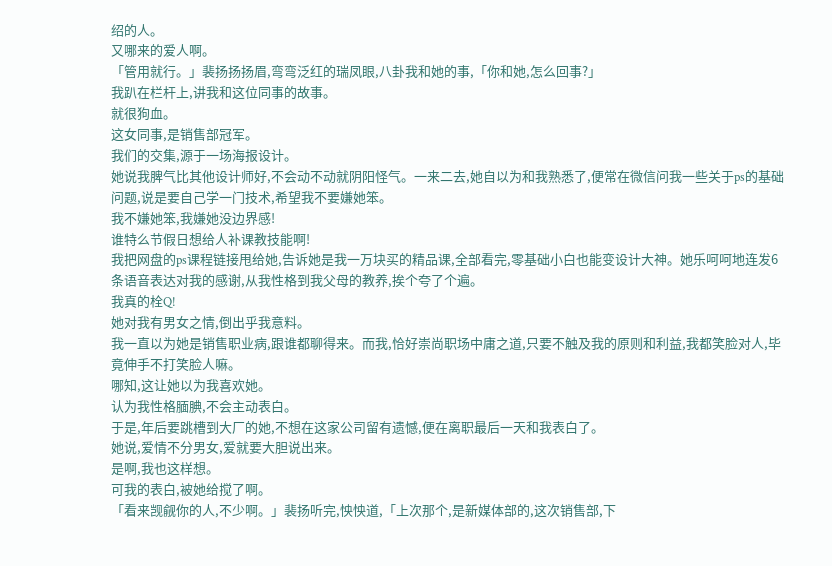绍的人。
又哪来的爱人啊。
「管用就行。」裴扬扬扬眉,弯弯泛红的瑞凤眼,八卦我和她的事,「你和她,怎么回事?」
我趴在栏杆上,讲我和这位同事的故事。
就很狗血。
这女同事,是销售部冠军。
我们的交集,源于一场海报设计。
她说我脾气比其他设计师好,不会动不动就阴阳怪气。一来二去,她自以为和我熟悉了,便常在微信问我一些关于ps的基础问题,说是要自己学一门技术,希望我不要嫌她笨。
我不嫌她笨,我嫌她没边界感!
谁特么节假日想给人补课教技能啊!
我把网盘的ps课程链接甩给她,告诉她是我一万块买的精品课,全部看完,零基础小白也能变设计大神。她乐呵呵地连发6条语音表达对我的感谢,从我性格到我父母的教养,挨个夸了个遍。
我真的栓Q!
她对我有男女之情,倒出乎我意料。
我一直以为她是销售职业病,跟谁都聊得来。而我,恰好崇尚职场中庸之道,只要不触及我的原则和利益,我都笑脸对人,毕竟伸手不打笑脸人嘛。
哪知,这让她以为我喜欢她。
认为我性格腼腆,不会主动表白。
于是,年后要跳槽到大厂的她,不想在这家公司留有遗憾,便在离职最后一天和我表白了。
她说,爱情不分男女,爱就要大胆说出来。
是啊,我也这样想。
可我的表白,被她给搅了啊。
「看来觊觎你的人,不少啊。」裴扬听完,怏怏道,「上次那个,是新媒体部的,这次销售部,下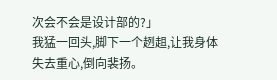次会不会是设计部的?」
我猛一回头,脚下一个趔趄,让我身体失去重心,倒向裴扬。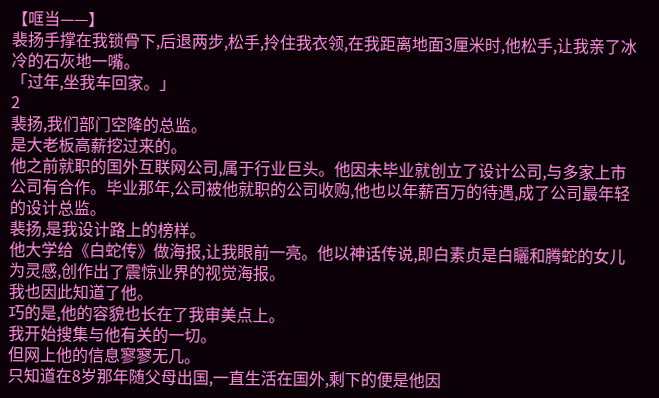【哐当——】
裴扬手撑在我锁骨下,后退两步,松手,拎住我衣领,在我距离地面3厘米时,他松手,让我亲了冰冷的石灰地一嘴。
「过年,坐我车回家。」
2
裴扬,我们部门空降的总监。
是大老板高薪挖过来的。
他之前就职的国外互联网公司,属于行业巨头。他因未毕业就创立了设计公司,与多家上市公司有合作。毕业那年,公司被他就职的公司收购,他也以年薪百万的待遇,成了公司最年轻的设计总监。
裴扬,是我设计路上的榜样。
他大学给《白蛇传》做海报,让我眼前一亮。他以神话传说,即白素贞是白矖和腾蛇的女儿为灵感,创作出了震惊业界的视觉海报。
我也因此知道了他。
巧的是,他的容貌也长在了我审美点上。
我开始搜集与他有关的一切。
但网上他的信息寥寥无几。
只知道在8岁那年随父母出国,一直生活在国外,剩下的便是他因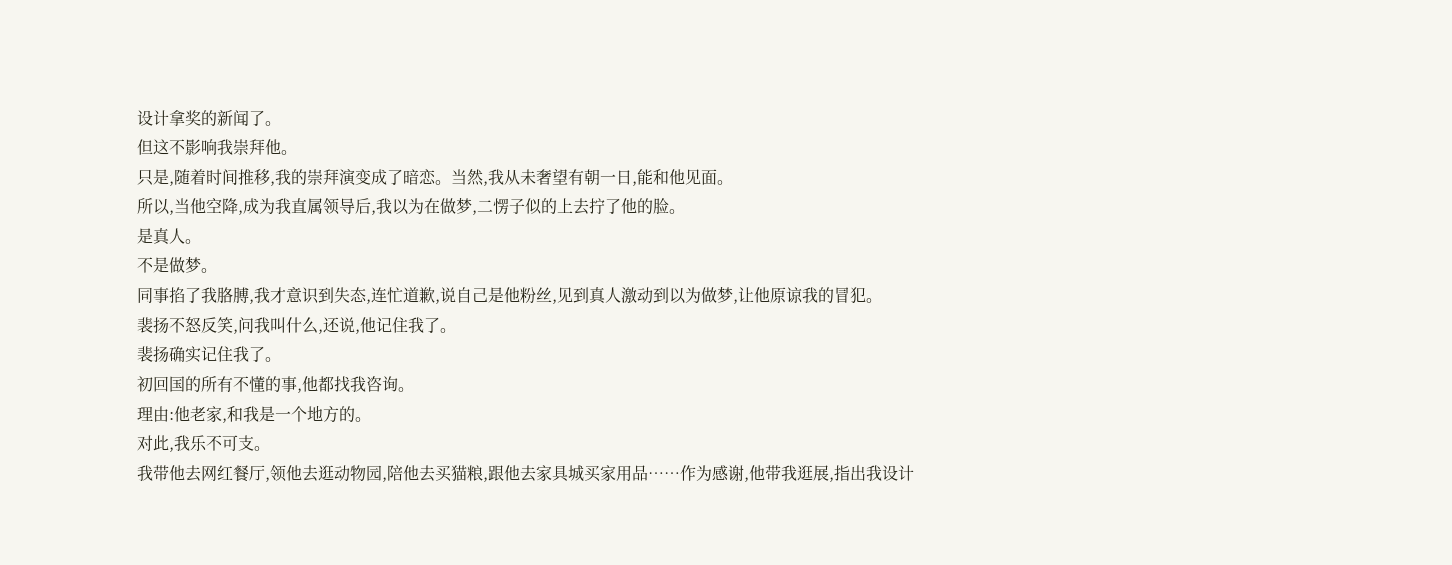设计拿奖的新闻了。
但这不影响我崇拜他。
只是,随着时间推移,我的崇拜演变成了暗恋。当然,我从未奢望有朝一日,能和他见面。
所以,当他空降,成为我直属领导后,我以为在做梦,二愣子似的上去拧了他的脸。
是真人。
不是做梦。
同事掐了我胳膊,我才意识到失态,连忙道歉,说自己是他粉丝,见到真人激动到以为做梦,让他原谅我的冒犯。
裴扬不怒反笑,问我叫什么,还说,他记住我了。
裴扬确实记住我了。
初回国的所有不懂的事,他都找我咨询。
理由:他老家,和我是一个地方的。
对此,我乐不可支。
我带他去网红餐厅,领他去逛动物园,陪他去买猫粮,跟他去家具城买家用品……作为感谢,他带我逛展,指出我设计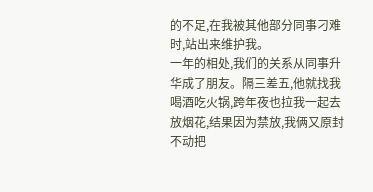的不足,在我被其他部分同事刁难时,站出来维护我。
一年的相处,我们的关系从同事升华成了朋友。隔三差五,他就找我喝酒吃火锅,跨年夜也拉我一起去放烟花,结果因为禁放,我俩又原封不动把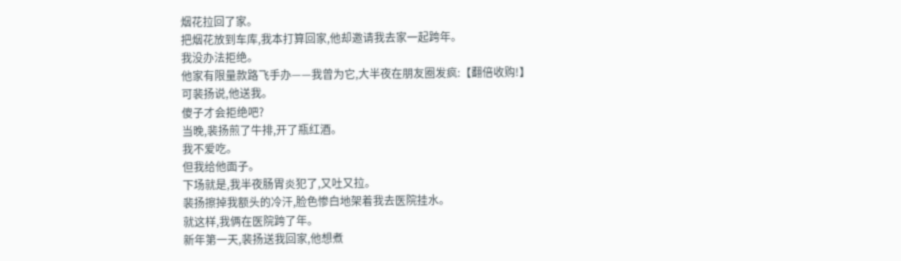烟花拉回了家。
把烟花放到车库,我本打算回家,他却邀请我去家一起跨年。
我没办法拒绝。
他家有限量款路飞手办——我曾为它,大半夜在朋友圈发疯:【翻倍收购!】
可裴扬说,他送我。
傻子才会拒绝吧?
当晚,裴扬煎了牛排,开了瓶红酒。
我不爱吃。
但我给他面子。
下场就是,我半夜肠胃炎犯了,又吐又拉。
裴扬擦掉我额头的冷汗,脸色惨白地架着我去医院挂水。
就这样,我俩在医院跨了年。
新年第一天,裴扬送我回家,他想煮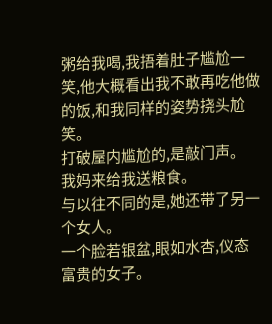粥给我喝,我捂着肚子尴尬一笑,他大概看出我不敢再吃他做的饭,和我同样的姿势挠头尬笑。
打破屋内尴尬的,是敲门声。
我妈来给我送粮食。
与以往不同的是,她还带了另一个女人。
一个脸若银盆,眼如水杏,仪态富贵的女子。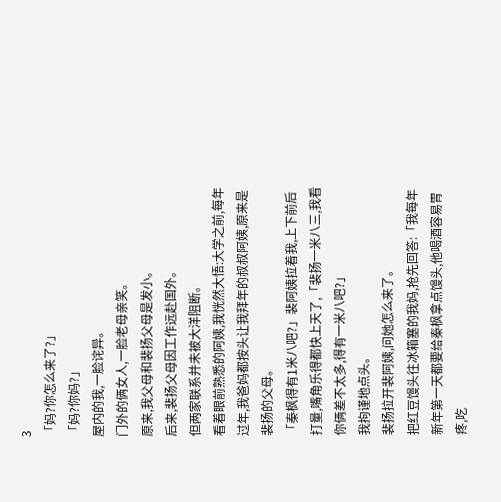3
「妈?你怎么来了?」
「妈?你妈?」
屋内的我,一脸诧异。
门外的俩女人,一脸老母亲笑。
原来,我父母和裴扬父母是发小。
后来,裴扬父母因工作远赴国外。
但两家联系并未被大洋阻断。
看着眼前熟悉的阿姨,我恍然大悟:大学之前,每年过年,我爸妈都按头让我拜年的叔叔阿姨,原来是裴扬的父母。
「秦枫得有1米八吧?」裴阿姨拉着我,上下前后打量,嘴角乐得都快上天了,「裴扬一米八三,我看你俩差不太多,得有一米八吧?」
我拘谨地点头。
裴扬拉开裴阿姨,问她怎么来了。
把红豆馒头往冰箱塞的我妈,抢先回答:「我每年新年第一天都要给秦枫拿点馒头,他喝酒容易胃疼,吃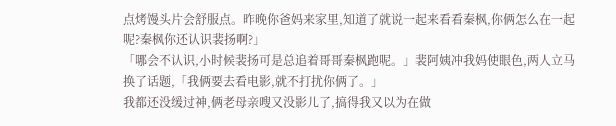点烤馒头片会舒服点。昨晚你爸妈来家里,知道了就说一起来看看秦枫,你俩怎么在一起呢?秦枫你还认识裴扬啊?」
「哪会不认识,小时候裴扬可是总追着哥哥秦枫跑呢。」裴阿姨冲我妈使眼色,两人立马换了话题,「我俩要去看电影,就不打扰你俩了。」
我都还没缓过神,俩老母亲嗖又没影儿了,搞得我又以为在做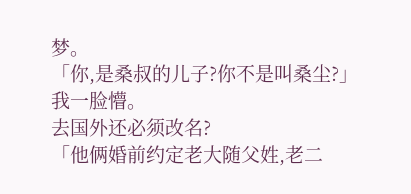梦。
「你,是桑叔的儿子?你不是叫桑尘?」
我一脸懵。
去国外还必须改名?
「他俩婚前约定老大随父姓,老二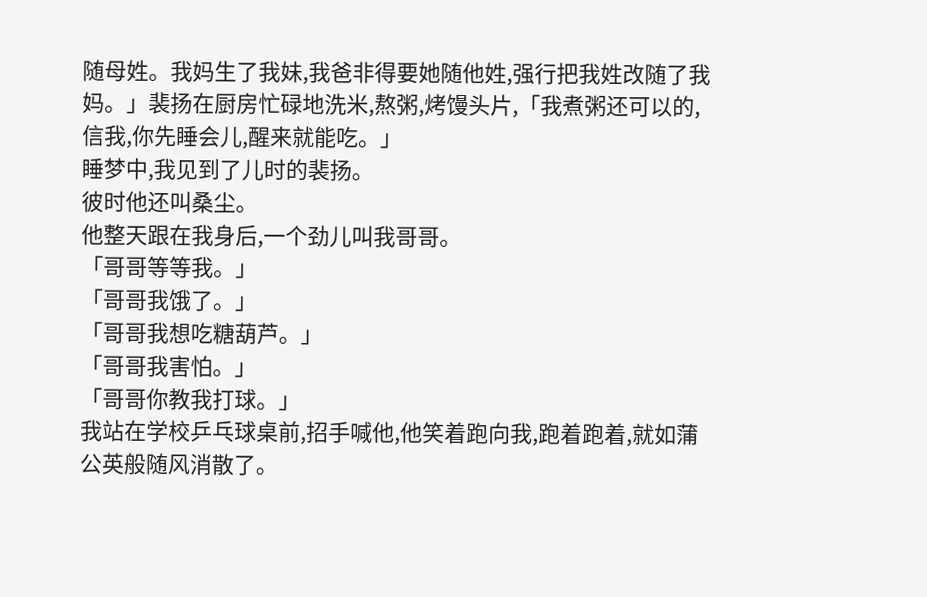随母姓。我妈生了我妹,我爸非得要她随他姓,强行把我姓改随了我妈。」裴扬在厨房忙碌地洗米,熬粥,烤馒头片,「我煮粥还可以的,信我,你先睡会儿,醒来就能吃。」
睡梦中,我见到了儿时的裴扬。
彼时他还叫桑尘。
他整天跟在我身后,一个劲儿叫我哥哥。
「哥哥等等我。」
「哥哥我饿了。」
「哥哥我想吃糖葫芦。」
「哥哥我害怕。」
「哥哥你教我打球。」
我站在学校乒乓球桌前,招手喊他,他笑着跑向我,跑着跑着,就如蒲公英般随风消散了。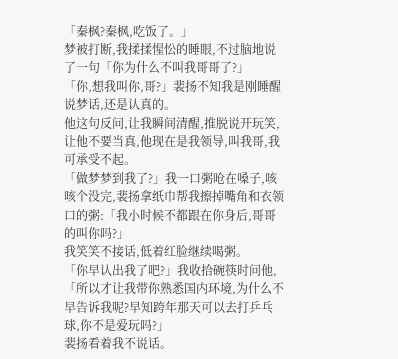「秦枫?秦枫,吃饭了。」
梦被打断,我揉揉惺忪的睡眼,不过脑地说了一句「你为什么不叫我哥哥了?」
「你,想我叫你,哥?」裴扬不知我是刚睡醒说梦话,还是认真的。
他这句反问,让我瞬间清醒,推脱说开玩笑,让他不要当真,他现在是我领导,叫我哥,我可承受不起。
「做梦梦到我了?」我一口粥呛在嗓子,咳咳个没完,裴扬拿纸巾帮我擦掉嘴角和衣领口的粥:「我小时候不都跟在你身后,哥哥的叫你吗?」
我笑笑不接话,低着红脸继续喝粥。
「你早认出我了吧?」我收拾碗筷时问他,「所以才让我带你熟悉国内环境,为什么不早告诉我呢?早知跨年那天可以去打乒乓球,你不是爱玩吗?」
裴扬看着我不说话。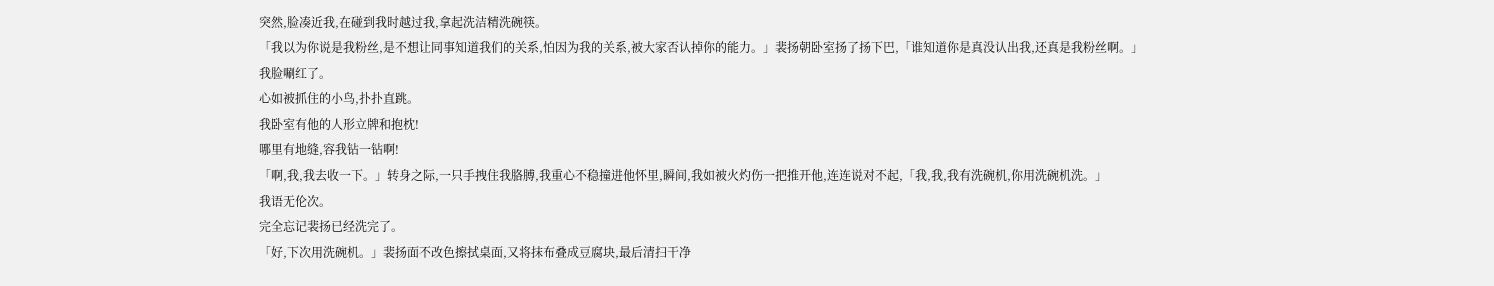突然,脸凑近我,在碰到我时越过我,拿起洗洁精洗碗筷。
「我以为你说是我粉丝,是不想让同事知道我们的关系,怕因为我的关系,被大家否认掉你的能力。」裴扬朝卧室扬了扬下巴,「谁知道你是真没认出我,还真是我粉丝啊。」
我脸唰红了。
心如被抓住的小鸟,扑扑直跳。
我卧室有他的人形立牌和抱枕!
哪里有地缝,容我钻一钻啊!
「啊,我,我去收一下。」转身之际,一只手拽住我胳膊,我重心不稳撞进他怀里,瞬间,我如被火灼伤一把推开他,连连说对不起,「我,我,我有洗碗机,你用洗碗机洗。」
我语无伦次。
完全忘记裴扬已经洗完了。
「好,下次用洗碗机。」裴扬面不改色擦拭桌面,又将抹布叠成豆腐块,最后清扫干净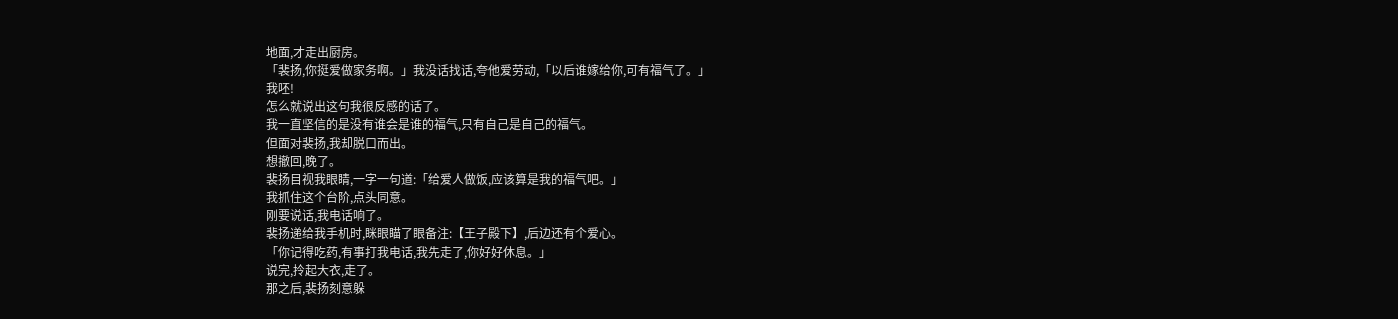地面,才走出厨房。
「裴扬,你挺爱做家务啊。」我没话找话,夸他爱劳动,「以后谁嫁给你,可有福气了。」
我呸!
怎么就说出这句我很反感的话了。
我一直坚信的是没有谁会是谁的福气,只有自己是自己的福气。
但面对裴扬,我却脱口而出。
想撤回,晚了。
裴扬目视我眼睛,一字一句道:「给爱人做饭,应该算是我的福气吧。」
我抓住这个台阶,点头同意。
刚要说话,我电话响了。
裴扬递给我手机时,眯眼瞄了眼备注:【王子殿下】,后边还有个爱心。
「你记得吃药,有事打我电话,我先走了,你好好休息。」
说完,拎起大衣,走了。
那之后,裴扬刻意躲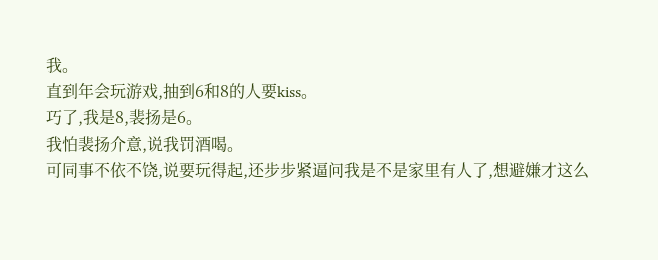我。
直到年会玩游戏,抽到6和8的人要kiss。
巧了,我是8,裴扬是6。
我怕裴扬介意,说我罚酒喝。
可同事不依不饶,说要玩得起,还步步紧逼问我是不是家里有人了,想避嫌才这么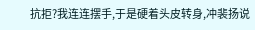抗拒?我连连摆手,于是硬着头皮转身,冲裴扬说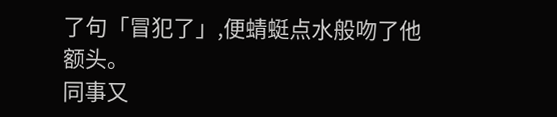了句「冒犯了」,便蜻蜓点水般吻了他额头。
同事又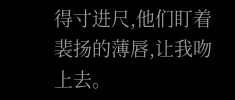得寸进尺,他们盯着裴扬的薄唇,让我吻上去。